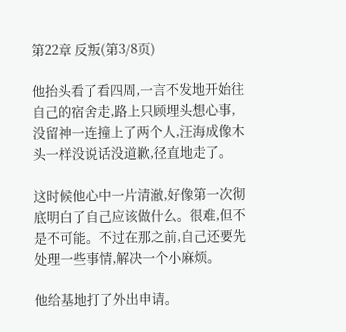第22章 反叛(第3/8页)

他抬头看了看四周,一言不发地开始往自己的宿舍走,路上只顾埋头想心事,没留神一连撞上了两个人,汪海成像木头一样没说话没道歉,径直地走了。

这时候他心中一片清澈,好像第一次彻底明白了自己应该做什么。很难,但不是不可能。不过在那之前,自己还要先处理一些事情,解决一个小麻烦。

他给基地打了外出申请。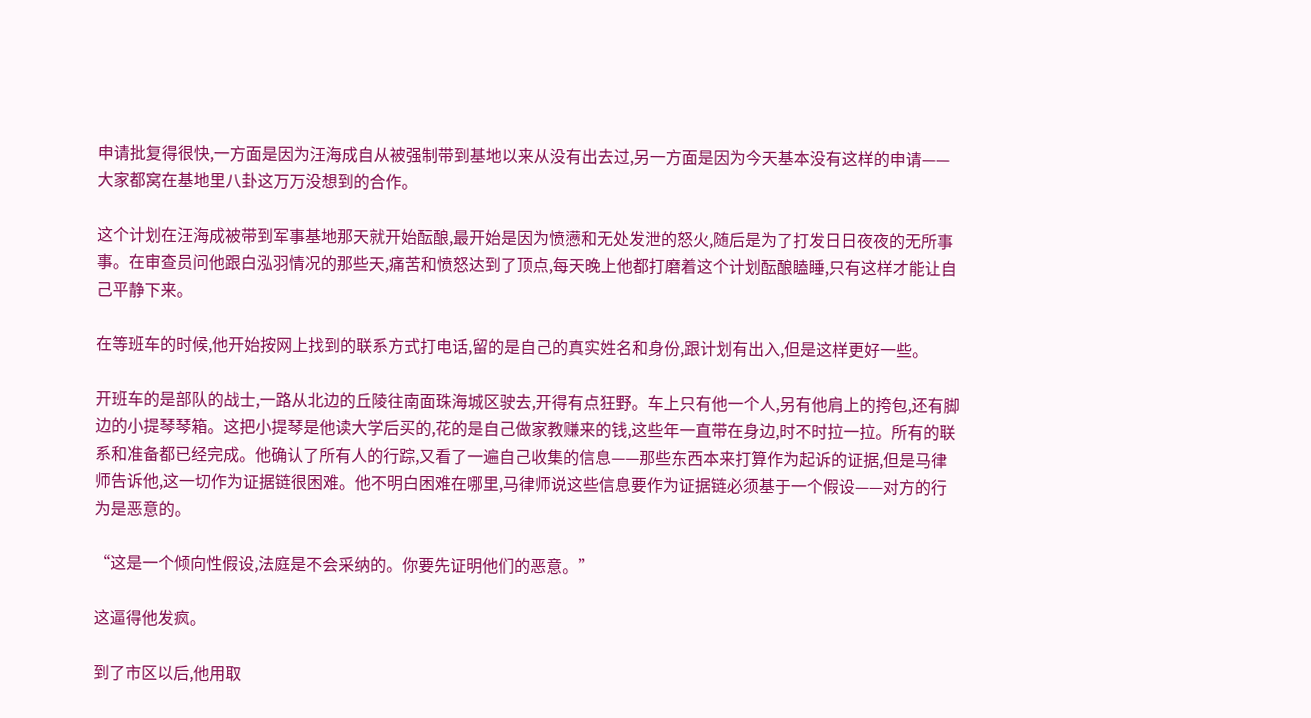申请批复得很快,一方面是因为汪海成自从被强制带到基地以来从没有出去过,另一方面是因为今天基本没有这样的申请——大家都窝在基地里八卦这万万没想到的合作。

这个计划在汪海成被带到军事基地那天就开始酝酿,最开始是因为愤懑和无处发泄的怒火,随后是为了打发日日夜夜的无所事事。在审查员问他跟白泓羽情况的那些天,痛苦和愤怒达到了顶点,每天晚上他都打磨着这个计划酝酿瞌睡,只有这样才能让自己平静下来。

在等班车的时候,他开始按网上找到的联系方式打电话,留的是自己的真实姓名和身份,跟计划有出入,但是这样更好一些。

开班车的是部队的战士,一路从北边的丘陵往南面珠海城区驶去,开得有点狂野。车上只有他一个人,另有他肩上的挎包,还有脚边的小提琴琴箱。这把小提琴是他读大学后买的,花的是自己做家教赚来的钱,这些年一直带在身边,时不时拉一拉。所有的联系和准备都已经完成。他确认了所有人的行踪,又看了一遍自己收集的信息——那些东西本来打算作为起诉的证据,但是马律师告诉他,这一切作为证据链很困难。他不明白困难在哪里,马律师说这些信息要作为证据链必须基于一个假设——对方的行为是恶意的。

“这是一个倾向性假设,法庭是不会采纳的。你要先证明他们的恶意。”

这逼得他发疯。

到了市区以后,他用取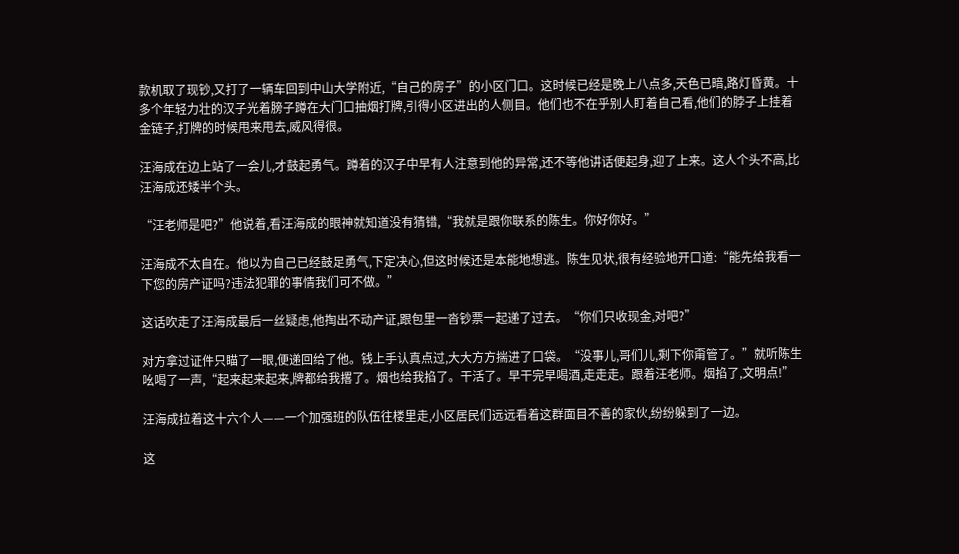款机取了现钞,又打了一辆车回到中山大学附近,“自己的房子”的小区门口。这时候已经是晚上八点多,天色已暗,路灯昏黄。十多个年轻力壮的汉子光着膀子蹲在大门口抽烟打牌,引得小区进出的人侧目。他们也不在乎别人盯着自己看,他们的脖子上挂着金链子,打牌的时候甩来甩去,威风得很。

汪海成在边上站了一会儿,才鼓起勇气。蹲着的汉子中早有人注意到他的异常,还不等他讲话便起身,迎了上来。这人个头不高,比汪海成还矮半个头。

“汪老师是吧?”他说着,看汪海成的眼神就知道没有猜错,“我就是跟你联系的陈生。你好你好。”

汪海成不太自在。他以为自己已经鼓足勇气,下定决心,但这时候还是本能地想逃。陈生见状,很有经验地开口道:“能先给我看一下您的房产证吗?违法犯罪的事情我们可不做。”

这话吹走了汪海成最后一丝疑虑,他掏出不动产证,跟包里一沓钞票一起递了过去。“你们只收现金,对吧?”

对方拿过证件只瞄了一眼,便递回给了他。钱上手认真点过,大大方方揣进了口袋。“没事儿,哥们儿,剩下你甭管了。”就听陈生吆喝了一声,“起来起来起来,牌都给我撂了。烟也给我掐了。干活了。早干完早喝酒,走走走。跟着汪老师。烟掐了,文明点!”

汪海成拉着这十六个人——一个加强班的队伍往楼里走,小区居民们远远看着这群面目不善的家伙,纷纷躲到了一边。

这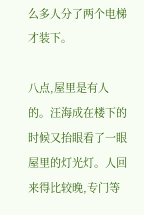么多人分了两个电梯才装下。

八点,屋里是有人的。汪海成在楼下的时候又抬眼看了一眼屋里的灯光灯。人回来得比较晚,专门等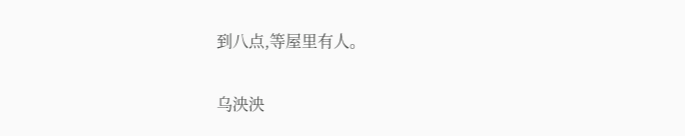到八点,等屋里有人。

乌泱泱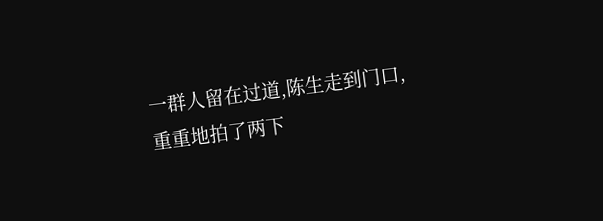一群人留在过道,陈生走到门口,重重地拍了两下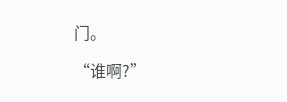门。

“谁啊?”